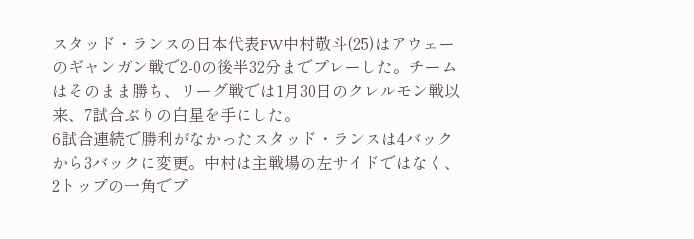スタッド・ランスの日本代表FW中村敬斗(25)はアウェーのギャンガン戦で2-0の後半32分までプレーした。チームはそのまま勝ち、リーグ戦では1月30日のクレルモン戦以来、7試合ぶりの白星を手にした。
6試合連続で勝利がなかったスタッド・ランスは4バックから3バックに変更。中村は主戦場の左サイドではなく、2トップの一角でプ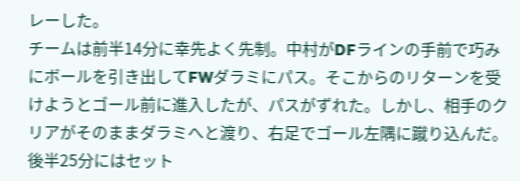レーした。
チームは前半14分に幸先よく先制。中村がDFラインの手前で巧みにボールを引き出してFWダラミにパス。そこからのリターンを受けようとゴール前に進入したが、パスがずれた。しかし、相手のクリアがそのままダラミへと渡り、右足でゴール左隅に蹴り込んだ。後半25分にはセット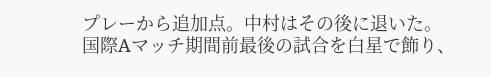プレーから追加点。中村はその後に退いた。
国際Aマッチ期間前最後の試合を白星で飾り、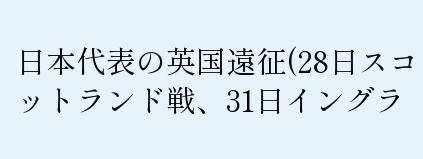日本代表の英国遠征(28日スコットランド戦、31日イングラ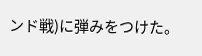ンド戦)に弾みをつけた。